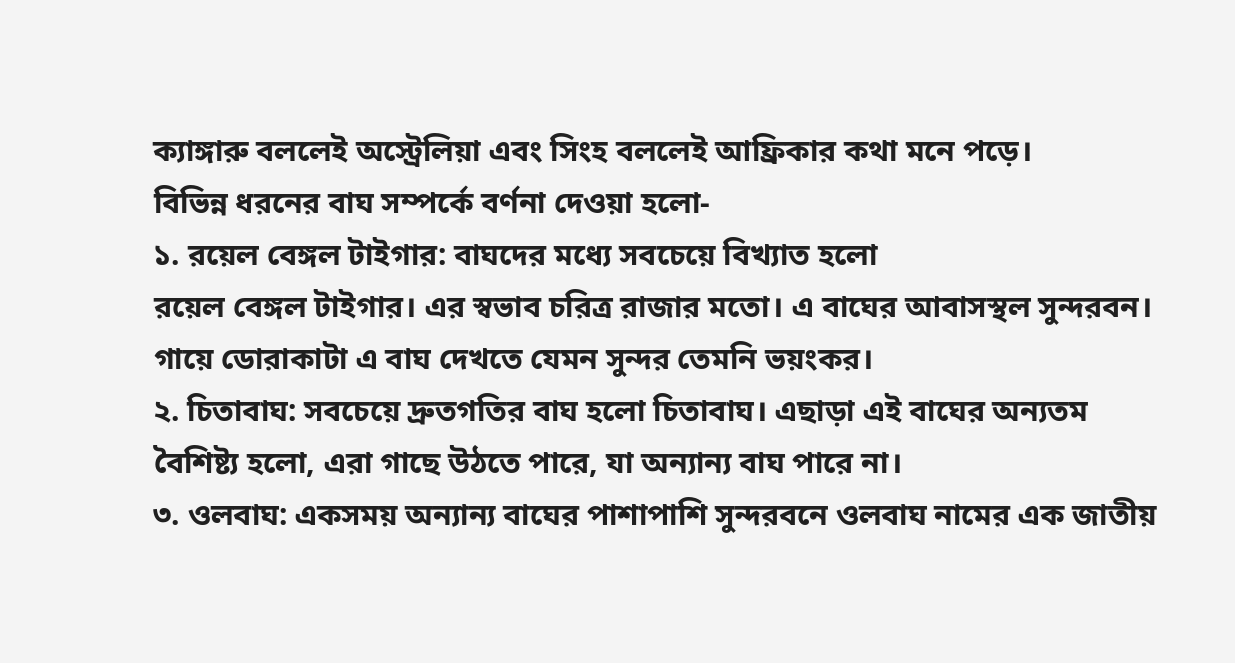ক্যাঙ্গারু বললেই অস্ট্রেলিয়া এবং সিংহ বললেই আফ্রিকার কথা মনে পড়ে।
বিভিন্ন ধরনের বাঘ সম্পর্কে বর্ণনা দেওয়া হলো-
১. রয়েল বেঙ্গল টাইগার: বাঘদের মধ্যে সবচেয়ে বিখ্যাত হলো
রয়েল বেঙ্গল টাইগার। এর স্বভাব চরিত্র রাজার মতো। এ বাঘের আবাসস্থল সুন্দরবন। গায়ে ডোরাকাটা এ বাঘ দেখতে যেমন সুন্দর তেমনি ভয়ংকর।
২. চিতাবাঘ: সবচেয়ে দ্রুতগতির বাঘ হলো চিতাবাঘ। এছাড়া এই বাঘের অন্যতম বৈশিষ্ট্য হলো, এরা গাছে উঠতে পারে, যা অন্যান্য বাঘ পারে না।
৩. ওলবাঘ: একসময় অন্যান্য বাঘের পাশাপাশি সুন্দরবনে ওলবাঘ নামের এক জাতীয়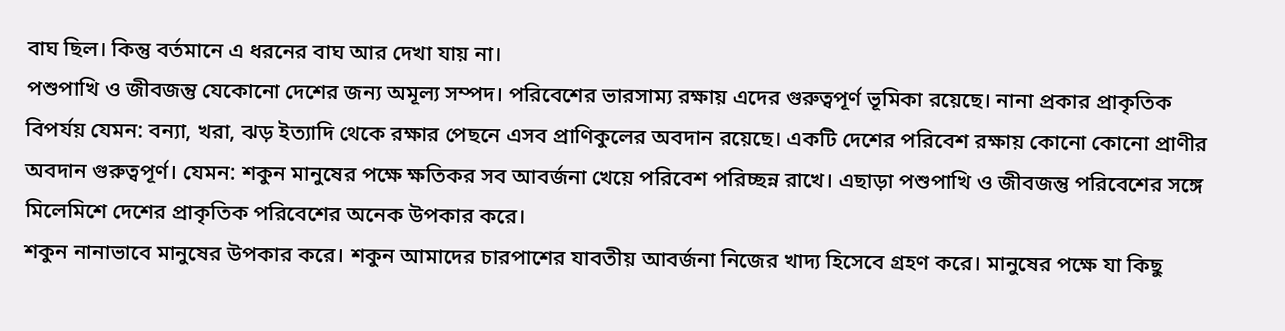বাঘ ছিল। কিন্তু বর্তমানে এ ধরনের বাঘ আর দেখা যায় না।
পশুপাখি ও জীবজন্তু যেকোনো দেশের জন্য অমূল্য সম্পদ। পরিবেশের ভারসাম্য রক্ষায় এদের গুরুত্বপূর্ণ ভূমিকা রয়েছে। নানা প্রকার প্রাকৃতিক বিপর্যয় যেমন: বন্যা, খরা, ঝড় ইত্যাদি থেকে রক্ষার পেছনে এসব প্রাণিকুলের অবদান রয়েছে। একটি দেশের পরিবেশ রক্ষায় কোনো কোনো প্রাণীর অবদান গুরুত্বপূর্ণ। যেমন: শকুন মানুষের পক্ষে ক্ষতিকর সব আবর্জনা খেয়ে পরিবেশ পরিচ্ছন্ন রাখে। এছাড়া পশুপাখি ও জীবজন্তু পরিবেশের সঙ্গে মিলেমিশে দেশের প্রাকৃতিক পরিবেশের অনেক উপকার করে।
শকুন নানাভাবে মানুষের উপকার করে। শকুন আমাদের চারপাশের যাবতীয় আবর্জনা নিজের খাদ্য হিসেবে গ্রহণ করে। মানুষের পক্ষে যা কিছু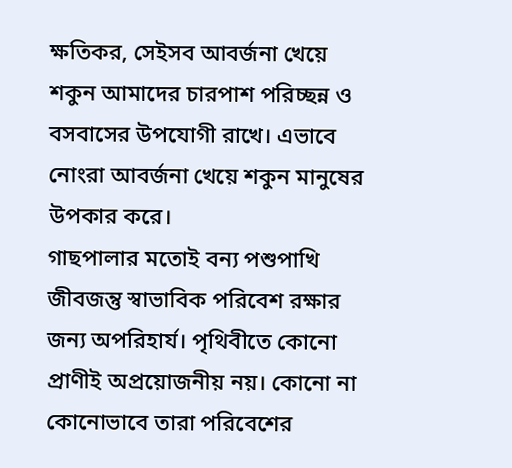ক্ষতিকর, সেইসব আবর্জনা খেয়ে শকুন আমাদের চারপাশ পরিচ্ছন্ন ও বসবাসের উপযোগী রাখে। এভাবে নোংরা আবর্জনা খেয়ে শকুন মানুষের উপকার করে।
গাছপালার মতোই বন্য পশুপাখি জীবজন্তু স্বাভাবিক পরিবেশ রক্ষার জন্য অপরিহার্য। পৃথিবীতে কোনো প্রাণীই অপ্রয়োজনীয় নয়। কোনো না কোনোভাবে তারা পরিবেশের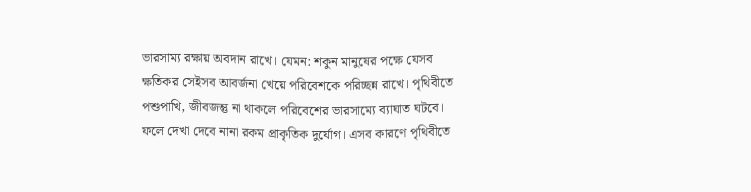ভারসাম্য রক্ষায় অবদান রাখে। যেমন: শকুন মানুষের পক্ষে যেসব ক্ষতিকর সেইসব আবর্জনা খেয়ে পরিবেশকে পরিচ্ছন্ন রাখে। পৃথিবীতে পশুপাখি, জীবজন্তু না থাকলে পরিবেশের ভারসাম্যে ব্যাঘাত ঘটবে। ফলে দেখা দেবে নানা রকম প্রাকৃতিক দুর্যোগ। এসব কারণে পৃথিবীতে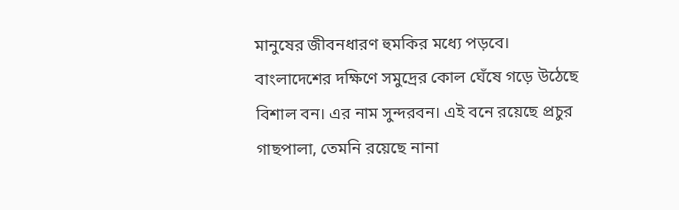মানুষের জীবনধারণ হুমকির মধ্যে পড়বে।
বাংলাদেশের দক্ষিণে সমুদ্রের কোল ঘেঁষে গড়ে উঠেছে বিশাল বন। এর নাম সুন্দরবন। এই বনে রয়েছে প্রচুর গাছপালা, তেমনি রয়েছে নানা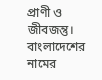প্রাণী ও জীবজন্তু। বাংলাদেশের নামের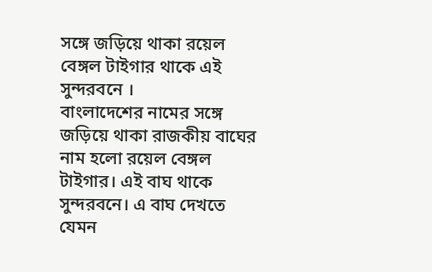সঙ্গে জড়িয়ে থাকা রয়েল বেঙ্গল টাইগার থাকে এই সুন্দরবনে ।
বাংলাদেশের নামের সঙ্গে জড়িয়ে থাকা রাজকীয় বাঘের নাম হলো রয়েল বেঙ্গল টাইগার। এই বাঘ থাকে সুন্দরবনে। এ বাঘ দেখতে যেমন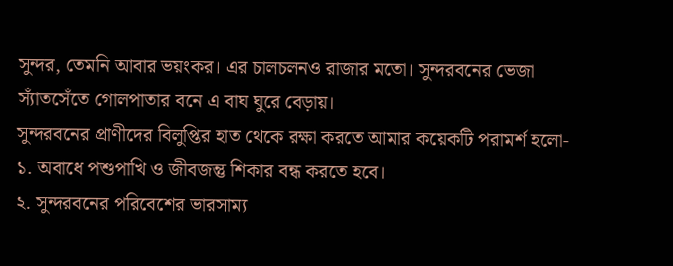সুন্দর, তেমনি আবার ভয়ংকর। এর চালচলনও রাজার মতো। সুন্দরবনের ভেজা স্যাঁতসেঁতে গোলপাতার বনে এ বাঘ ঘুরে বেড়ায়।
সুন্দরবনের প্রাণীদের বিলুপ্তির হাত থেকে রক্ষা করতে আমার কয়েকটি পরামর্শ হলো-
১. অবাধে পশুপাখি ও জীবজন্তু শিকার বন্ধ করতে হবে।
২. সুন্দরবনের পরিবেশের ভারসাম্য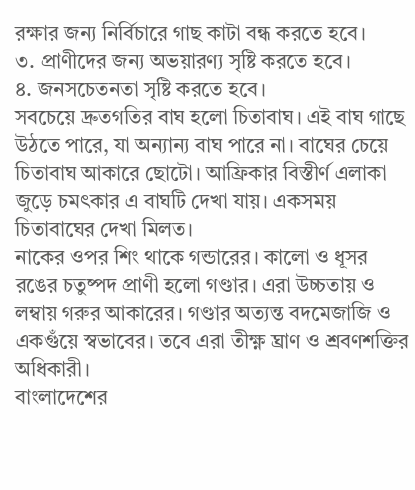রক্ষার জন্য নির্বিচারে গাছ কাটা বন্ধ করতে হবে।
৩. প্রাণীদের জন্য অভয়ারণ্য সৃষ্টি করতে হবে।
৪. জনসচেতনতা সৃষ্টি করতে হবে।
সবচেয়ে দ্রুতগতির বাঘ হলো চিতাবাঘ। এই বাঘ গাছে উঠতে পারে, যা অন্যান্য বাঘ পারে না। বাঘের চেয়ে চিতাবাঘ আকারে ছোটো। আফ্রিকার বিস্তীর্ণ এলাকা জুড়ে চমৎকার এ বাঘটি দেখা যায়। একসময় চিতাবাঘের দেখা মিলত।
নাকের ওপর শিং থাকে গন্ডারের। কালো ও ধূসর রঙের চতুষ্পদ প্রাণী হলো গণ্ডার। এরা উচ্চতায় ও লম্বায় গরুর আকারের। গণ্ডার অত্যন্ত বদমেজাজি ও একগুঁয়ে স্বভাবের। তবে এরা তীক্ষ্ণ ঘ্রাণ ও শ্রবণশক্তির অধিকারী।
বাংলাদেশের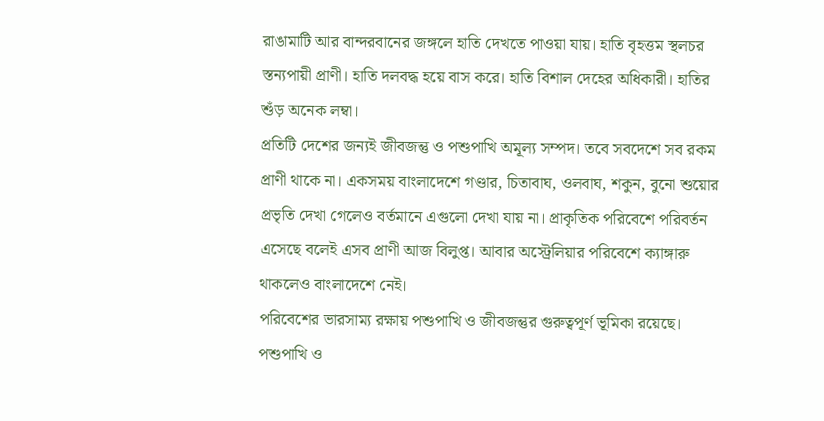রাঙামাটি আর বান্দরবানের জঙ্গলে হাতি দেখতে পাওয়া যায়। হাতি বৃহত্তম স্থলচর স্তন্যপায়ী প্রাণী। হাতি দলবদ্ধ হয়ে বাস করে। হাতি বিশাল দেহের অধিকারী। হাতির শুঁড় অনেক লম্বা।
প্রতিটি দেশের জন্যই জীবজন্তু ও পশুপাখি অমূল্য সম্পদ। তবে সবদেশে সব রকম প্রাণী থাকে না। একসময় বাংলাদেশে গণ্ডার, চিতাবাঘ, ওলবাঘ, শকুন, বুনো শুয়োর প্রভৃতি দেখা গেলেও বর্তমানে এগুলো দেখা যায় না। প্রাকৃতিক পরিবেশে পরিবর্তন এসেছে বলেই এসব প্রাণী আজ বিলুপ্ত। আবার অস্ট্রেলিয়ার পরিবেশে ক্যাঙ্গারু থাকলেও বাংলাদেশে নেই।
পরিবেশের ভারসাম্য রক্ষায় পশুপাখি ও জীবজন্তুর গুরুত্বপূর্ণ ভূমিকা রয়েছে। পশুপাখি ও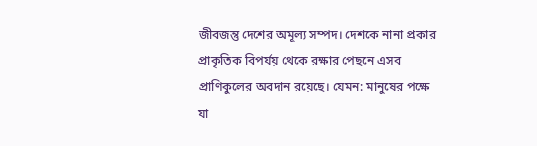জীবজন্তু দেশের অমূল্য সম্পদ। দেশকে নানা প্রকার প্রাকৃতিক বিপর্যয় থেকে রক্ষার পেছনে এসব প্রাণিকুলের অবদান রয়েছে। যেমন: মানুষের পক্ষে যা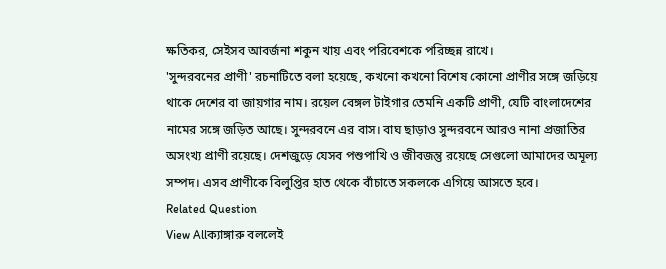ক্ষতিকর, সেইসব আবর্জনা শকুন খায় এবং পরিবেশকে পরিচ্ছন্ন রাখে।
'সুন্দরবনের প্রাণী' রচনাটিতে বলা হয়েছে, কখনো কখনো বিশেষ কোনো প্রাণীর সঙ্গে জড়িয়ে থাকে দেশের বা জায়গার নাম। রয়েল বেঙ্গল টাইগার তেমনি একটি প্রাণী, যেটি বাংলাদেশের নামের সঙ্গে জড়িত আছে। সুন্দরবনে এর বাস। বাঘ ছাড়াও সুন্দরবনে আরও নানা প্রজাতির অসংখ্য প্রাণী রয়েছে। দেশজুড়ে যেসব পশুপাখি ও জীবজন্তু রয়েছে সেগুলো আমাদের অমূল্য সম্পদ। এসব প্রাণীকে বিলুপ্তির হাত থেকে বাঁচাতে সকলকে এগিয়ে আসতে হবে।
Related Question
View Allক্যাঙ্গারু বললেই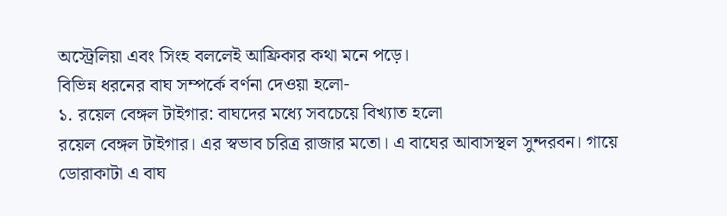অস্ট্রেলিয়া এবং সিংহ বললেই আফ্রিকার কথা মনে পড়ে।
বিভিন্ন ধরনের বাঘ সম্পর্কে বর্ণনা দেওয়া হলো-
১. রয়েল বেঙ্গল টাইগার: বাঘদের মধ্যে সবচেয়ে বিখ্যাত হলো
রয়েল বেঙ্গল টাইগার। এর স্বভাব চরিত্র রাজার মতো। এ বাঘের আবাসস্থল সুন্দরবন। গায়ে ডোরাকাটা এ বাঘ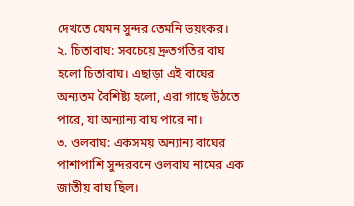দেখতে যেমন সুন্দর তেমনি ভয়ংকর।
২. চিতাবাঘ: সবচেয়ে দ্রুতগতির বাঘ হলো চিতাবাঘ। এছাড়া এই বাঘের অন্যতম বৈশিষ্ট্য হলো, এরা গাছে উঠতে পারে, যা অন্যান্য বাঘ পারে না।
৩. ওলবাঘ: একসময় অন্যান্য বাঘের পাশাপাশি সুন্দরবনে ওলবাঘ নামের এক জাতীয় বাঘ ছিল।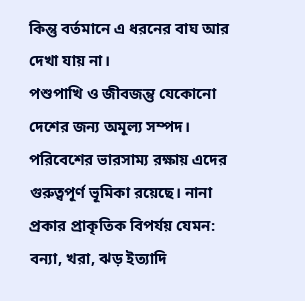কিন্তু বর্তমানে এ ধরনের বাঘ আর দেখা যায় না।
পশুপাখি ও জীবজন্তু যেকোনো দেশের জন্য অমূল্য সম্পদ। পরিবেশের ভারসাম্য রক্ষায় এদের গুরুত্বপূর্ণ ভূমিকা রয়েছে। নানা প্রকার প্রাকৃতিক বিপর্যয় যেমন: বন্যা, খরা, ঝড় ইত্যাদি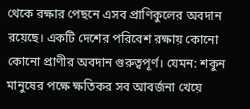থেকে রক্ষার পেছনে এসব প্রাণিকুলের অবদান রয়েছে। একটি দেশের পরিবেশ রক্ষায় কোনো কোনো প্রাণীর অবদান গুরুত্বপূর্ণ। যেমন: শকুন মানুষের পক্ষে ক্ষতিকর সব আবর্জনা খেয়ে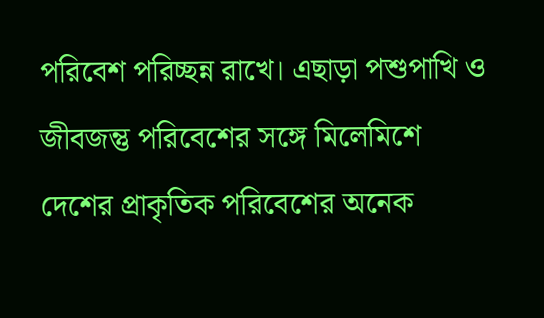পরিবেশ পরিচ্ছন্ন রাখে। এছাড়া পশুপাখি ও জীবজন্তু পরিবেশের সঙ্গে মিলেমিশে দেশের প্রাকৃতিক পরিবেশের অনেক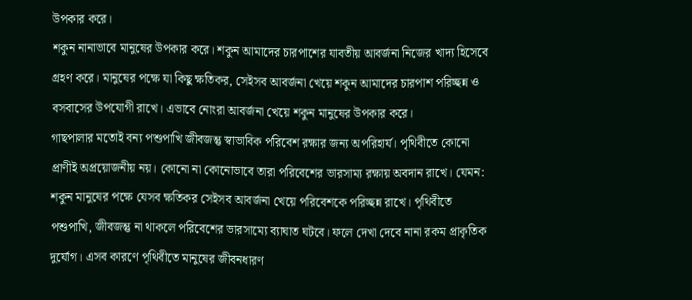উপকার করে।
শকুন নানাভাবে মানুষের উপকার করে। শকুন আমাদের চারপাশের যাবতীয় আবর্জনা নিজের খাদ্য হিসেবে গ্রহণ করে। মানুষের পক্ষে যা কিছু ক্ষতিকর, সেইসব আবর্জনা খেয়ে শকুন আমাদের চারপাশ পরিচ্ছন্ন ও বসবাসের উপযোগী রাখে। এভাবে নোংরা আবর্জনা খেয়ে শকুন মানুষের উপকার করে।
গাছপালার মতোই বন্য পশুপাখি জীবজন্তু স্বাভাবিক পরিবেশ রক্ষার জন্য অপরিহার্য। পৃথিবীতে কোনো প্রাণীই অপ্রয়োজনীয় নয়। কোনো না কোনোভাবে তারা পরিবেশের ভারসাম্য রক্ষায় অবদান রাখে। যেমন: শকুন মানুষের পক্ষে যেসব ক্ষতিকর সেইসব আবর্জনা খেয়ে পরিবেশকে পরিচ্ছন্ন রাখে। পৃথিবীতে পশুপাখি, জীবজন্তু না থাকলে পরিবেশের ভারসাম্যে ব্যাঘাত ঘটবে। ফলে দেখা দেবে নানা রকম প্রাকৃতিক দুর্যোগ। এসব কারণে পৃথিবীতে মানুষের জীবনধারণ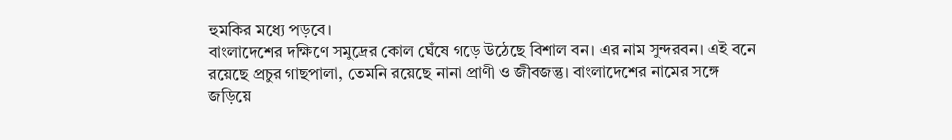হুমকির মধ্যে পড়বে।
বাংলাদেশের দক্ষিণে সমুদ্রের কোল ঘেঁষে গড়ে উঠেছে বিশাল বন। এর নাম সুন্দরবন। এই বনে রয়েছে প্রচুর গাছপালা, তেমনি রয়েছে নানা প্রাণী ও জীবজন্তু। বাংলাদেশের নামের সঙ্গে জড়িয়ে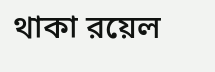থাকা রয়েল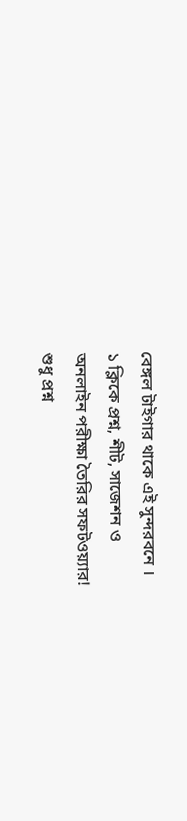বেঙ্গল টাইগার থাকে এই সুন্দরবনে ।
১ ক্লিকে প্রশ্ন, শীট, সাজেশন ও
অনলাইন পরীক্ষা তৈরির সফটওয়্যার!
শুধু প্রশ্ন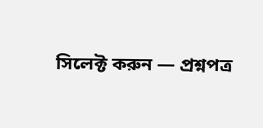সিলেক্ট করুন — প্রশ্নপত্র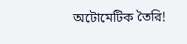অটোমেটিক তৈরি!